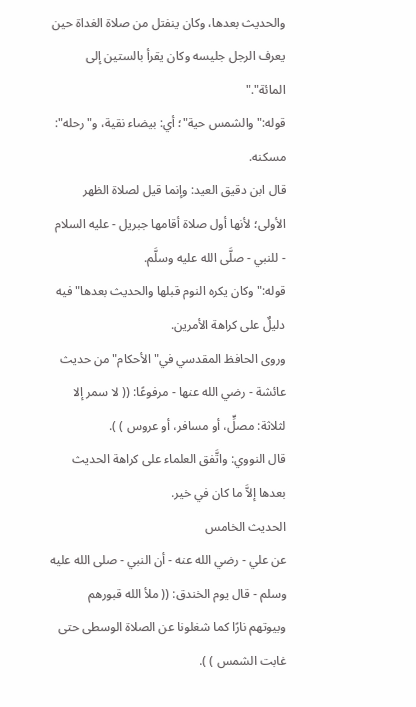والحديث بعدها، وكان ينفتل من صلاة الغداة حين يعرف الرجل جليسه وكان يقرأ بالستين إلى المائة"."
قوله:"والشمس حية"؛ أي: بيضاء نقية، و"رحله": مسكنه.
قال ابن دقيق العيد: وإنما قيل لصلاة الظهر الأولى؛ لأنها أول صلاة أقامها جبريل - عليه السلام - للنبي - صلَّى الله عليه وسلَّم.
قوله:"وكان يكره النوم قبلها والحديث بعدها"فيه دليلٌ على كراهة الأمرين.
وروى الحافظ المقدسي في"الأحكام"من حديث عائشة - رضي الله عنها - مرفوعًا: (( لا سمر إلا لثلاثة: مصلٍّ، أو مسافر، أو عروس ) ).
قال النووي: واتَّفق العلماء على كراهة الحديث بعدها إلاَّ ما كان في خير.
الحديث الخامس
عن علي - رضي الله عنه - أن النبي - صلى الله عليه وسلم - قال يوم الخندق: (( ملأ الله قبورهم وبيوتهم نارًا كما شغلونا عن الصلاة الوسطى حتى غابت الشمس ) ).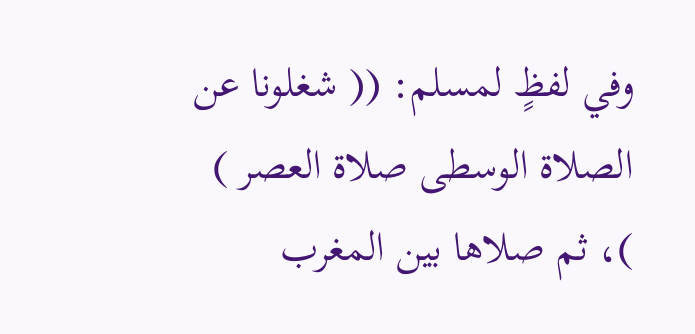وفي لفظٍ لمسلم: (( شغلونا عن الصلاة الوسطى صلاة العصر ) )، ثم صلاها بين المغرب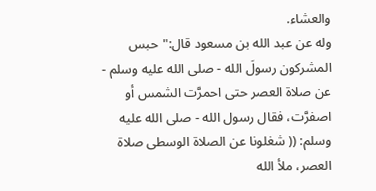والعشاء.
وله عن عبد الله بن مسعود قال:"حبس المشركون رسولَ الله - صلى الله عليه وسلم - عن صلاة العصر حتى احمرَّت الشمس أو اصفرَّت، فقال رسول الله - صلى الله عليه وسلم: (( شغلونا عن الصلاة الوسطى صلاة العصر، ملأ الله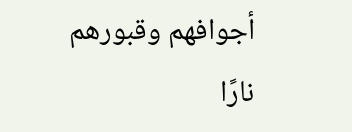أجوافهم وقبورهم نارًا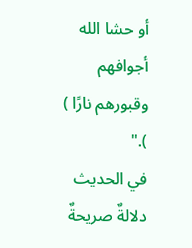أو حشا الله أجوافهم وقبورهم نارًا ) )."
في الحديث دلالةٌ صريحةٌ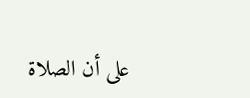على أن الصلاة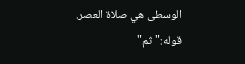الوسطى هي صلاة العصر.
قوله:"ثم"